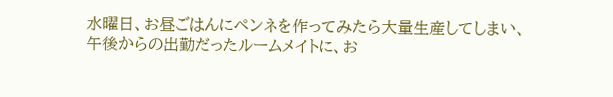水曜日、お昼ごはんにペンネを作ってみたら大量生産してしまい、
午後からの出勤だったルームメイトに、お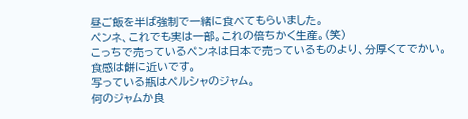昼ご飯を半ば強制で一緒に食べてもらいました。
ペンネ、これでも実は一部。これの倍ちかく生産。(笑)
こっちで売っているペンネは日本で売っているものより、分厚くてでかい。
食感は餅に近いです。
写っている瓶はペルシャのジャム。
何のジャムか良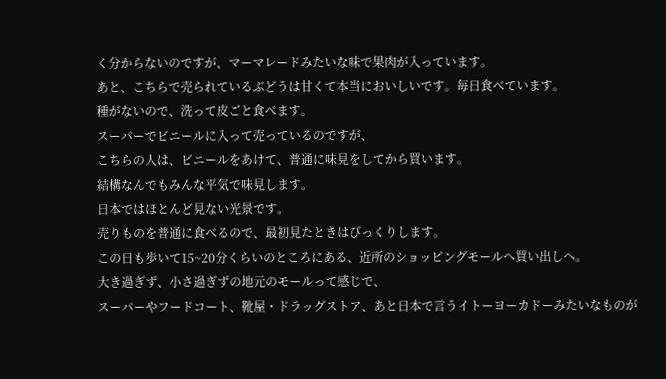く分からないのですが、マーマレードみたいな味で果肉が入っています。
あと、こちらで売られているぶどうは甘くて本当においしいです。毎日食べています。
種がないので、洗って皮ごと食べます。
スーパーでビニールに入って売っているのですが、
こちらの人は、ビニールをあけて、普通に味見をしてから買います。
結構なんでもみんな平気で味見します。
日本ではほとんど見ない光景です。
売りものを普通に食べるので、最初見たときはびっくりします。
この日も歩いて15~20分くらいのところにある、近所のショッピングモールへ買い出しへ。
大き過ぎず、小さ過ぎずの地元のモールって感じで、
スーパーやフードコート、靴屋・ドラッグストア、あと日本で言うイトーヨーカドーみたいなものが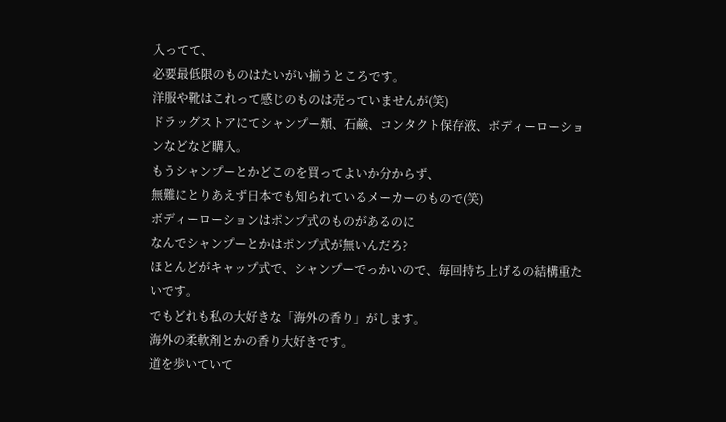入ってて、
必要最低限のものはたいがい揃うところです。
洋服や靴はこれって感じのものは売っていませんが(笑)
ドラッグストアにてシャンプー類、石鹸、コンタクト保存液、ボディーローションなどなど購入。
もうシャンプーとかどこのを買ってよいか分からず、
無難にとりあえず日本でも知られているメーカーのもので(笑)
ボディーローションはポンプ式のものがあるのに
なんでシャンプーとかはポンプ式が無いんだろ?
ほとんどがキャップ式で、シャンプーでっかいので、毎回持ち上げるの結構重たいです。
でもどれも私の大好きな「海外の香り」がします。
海外の柔軟剤とかの香り大好きです。
道を歩いていて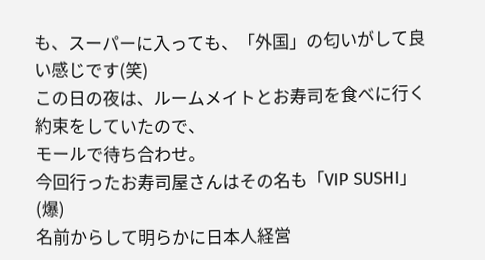も、スーパーに入っても、「外国」の匂いがして良い感じです(笑)
この日の夜は、ルームメイトとお寿司を食べに行く約束をしていたので、
モールで待ち合わせ。
今回行ったお寿司屋さんはその名も「VIP SUSHI」(爆)
名前からして明らかに日本人経営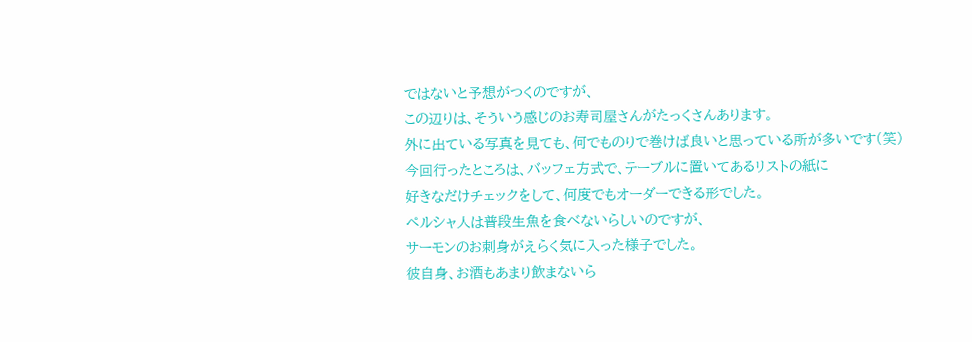ではないと予想がつくのですが、
この辺りは、そういう感じのお寿司屋さんがたっくさんあります。
外に出ている写真を見ても、何でものりで巻けば良いと思っている所が多いです(笑)
今回行ったところは、バッフェ方式で、テーブルに置いてあるリストの紙に
好きなだけチェックをして、何度でもオーダーできる形でした。
ペルシャ人は普段生魚を食べないらしいのですが、
サーモンのお刺身がえらく気に入った様子でした。
彼自身、お酒もあまり飲まないら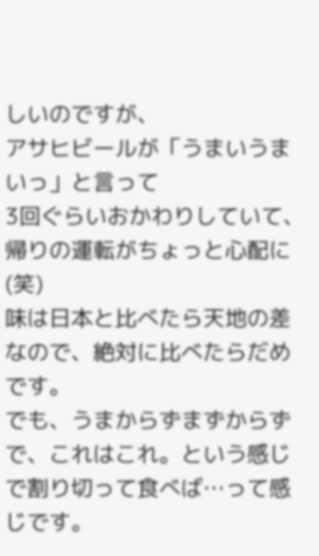しいのですが、
アサヒビールが「うまいうまいっ」と言って
3回ぐらいおかわりしていて、帰りの運転がちょっと心配に(笑)
味は日本と比べたら天地の差なので、絶対に比べたらだめです。
でも、うまからずまずからずで、これはこれ。という感じで割り切って食べば…って感じです。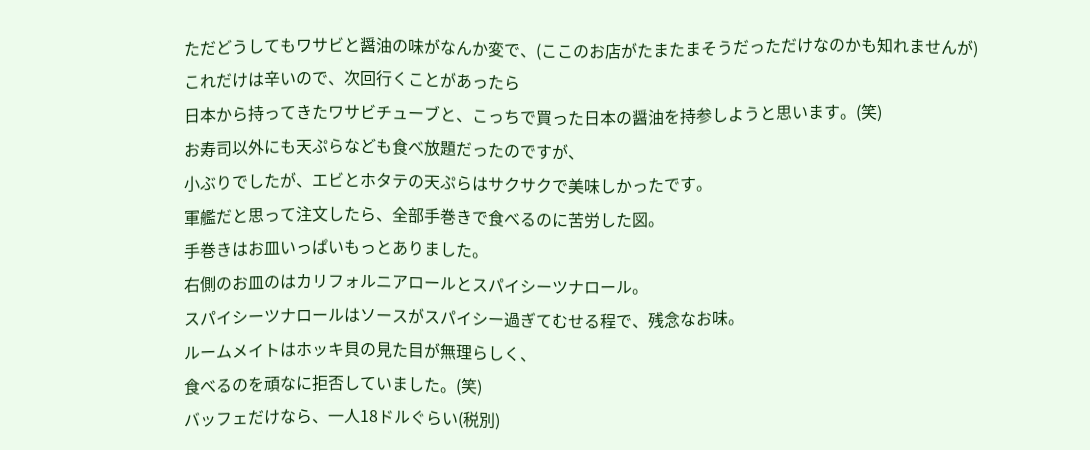ただどうしてもワサビと醤油の味がなんか変で、(ここのお店がたまたまそうだっただけなのかも知れませんが)
これだけは辛いので、次回行くことがあったら
日本から持ってきたワサビチューブと、こっちで買った日本の醤油を持参しようと思います。(笑)
お寿司以外にも天ぷらなども食べ放題だったのですが、
小ぶりでしたが、エビとホタテの天ぷらはサクサクで美味しかったです。
軍艦だと思って注文したら、全部手巻きで食べるのに苦労した図。
手巻きはお皿いっぱいもっとありました。
右側のお皿のはカリフォルニアロールとスパイシーツナロール。
スパイシーツナロールはソースがスパイシー過ぎてむせる程で、残念なお味。
ルームメイトはホッキ貝の見た目が無理らしく、
食べるのを頑なに拒否していました。(笑)
バッフェだけなら、一人18ドルぐらい(税別)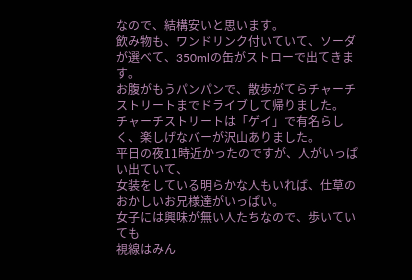なので、結構安いと思います。
飲み物も、ワンドリンク付いていて、ソーダが選べて、350mlの缶がストローで出てきます。
お腹がもうパンパンで、散歩がてらチャーチストリートまでドライブして帰りました。
チャーチストリートは「ゲイ」で有名らしく、楽しげなバーが沢山ありました。
平日の夜11時近かったのですが、人がいっぱい出ていて、
女装をしている明らかな人もいれば、仕草のおかしいお兄様達がいっぱい。
女子には興味が無い人たちなので、歩いていても
視線はみん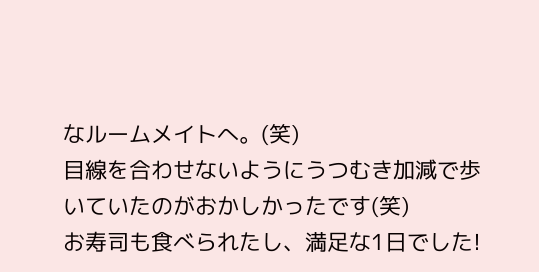なルームメイトへ。(笑)
目線を合わせないようにうつむき加減で歩いていたのがおかしかったです(笑)
お寿司も食べられたし、満足な1日でした!